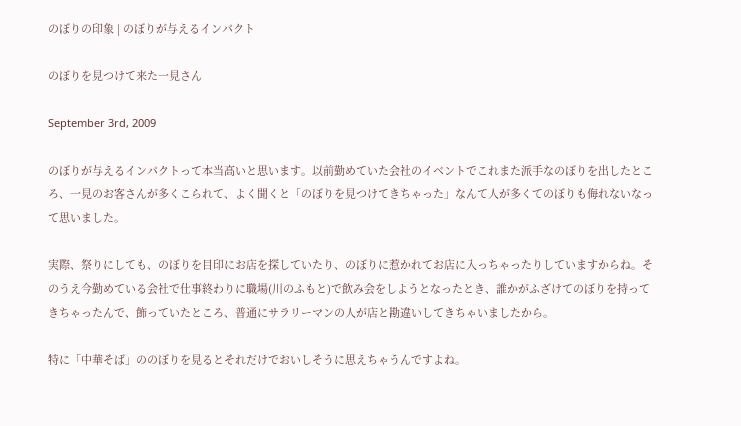のぼりの印象 | のぼりが与えるインパクト

のぼりを見つけて来た一見さん

September 3rd, 2009

のぼりが与えるインパクトって本当高いと思います。以前勤めていた会社のイベントでこれまた派手なのぼりを出したところ、一見のお客さんが多くこられて、よく聞くと「のぼりを見つけてきちゃった」なんて人が多くてのぼりも侮れないなって思いました。

実際、祭りにしても、のぼりを目印にお店を探していたり、のぼりに惹かれてお店に入っちゃったりしていますからね。そのうえ今勤めている会社で仕事終わりに職場(川のふもと)で飲み会をしようとなったとき、誰かがふざけてのぼりを持ってきちゃったんで、飾っていたところ、普通にサラリーマンの人が店と勘違いしてきちゃいましたから。

特に「中華そば」ののぼりを見るとそれだけでおいしそうに思えちゃうんですよね。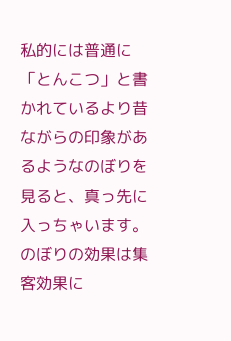私的には普通に「とんこつ」と書かれているより昔ながらの印象があるようなのぼりを見ると、真っ先に入っちゃいます。のぼりの効果は集客効果に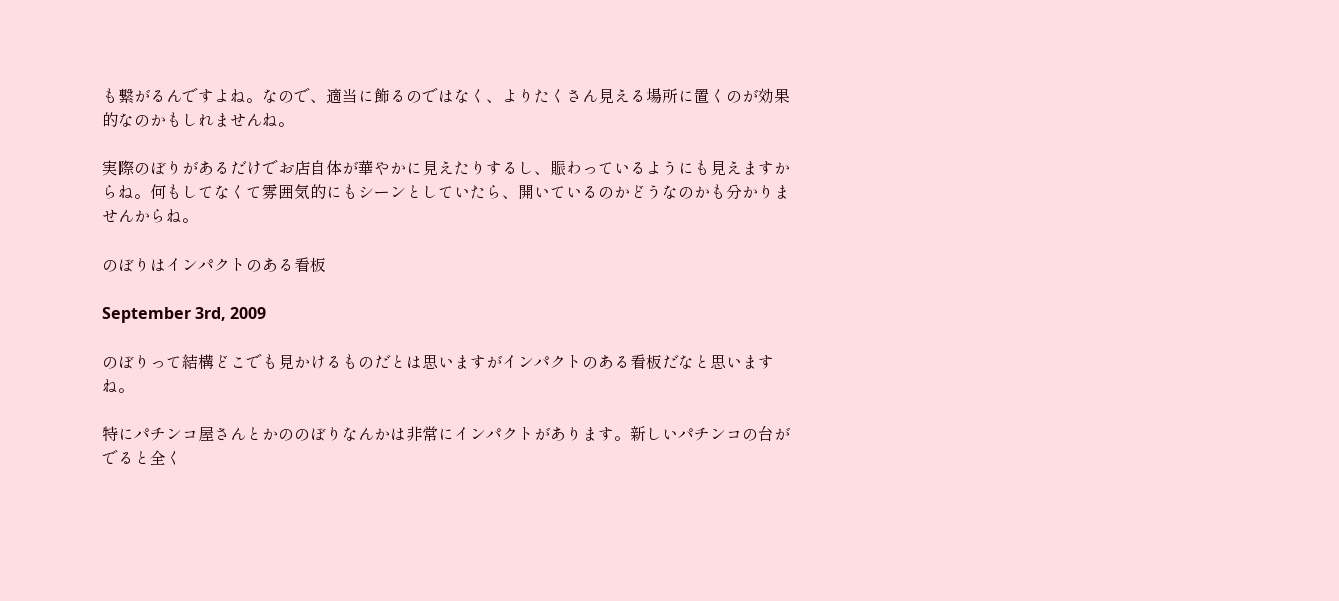も繋がるんですよね。なので、適当に飾るのではなく、よりたくさん見える場所に置くのが効果的なのかもしれませんね。

実際のぼりがあるだけでお店自体が華やかに見えたりするし、賑わっているようにも見えますからね。何もしてなくて雰囲気的にもシーンとしていたら、開いているのかどうなのかも分かりませんからね。

のぼりはインパクトのある看板

September 3rd, 2009

のぼりって結構どこでも見かけるものだとは思いますがインパクトのある看板だなと思いますね。

特にパチンコ屋さんとかののぼりなんかは非常にインパクトがあります。新しいパチンコの台がでると全く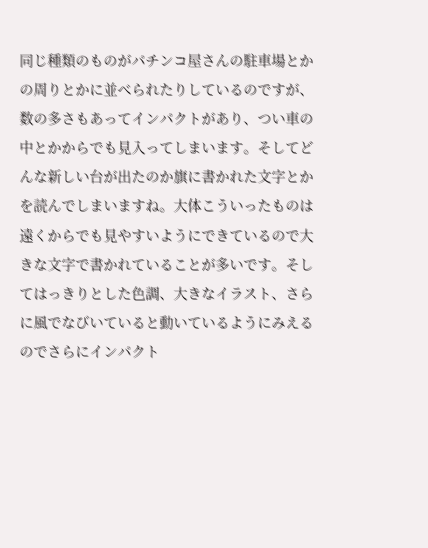同じ種類のものがパチンコ屋さんの駐車場とかの周りとかに並べられたりしているのですが、数の多さもあってインパクトがあり、つい車の中とかからでも見入ってしまいます。そしてどんな新しい台が出たのか旗に書かれた文字とかを読んでしまいますね。大体こういったものは遠くからでも見やすいようにできているので大きな文字で書かれていることが多いです。そしてはっきりとした色調、大きなイラスト、さらに風でなびいていると動いているようにみえるのでさらにインパクト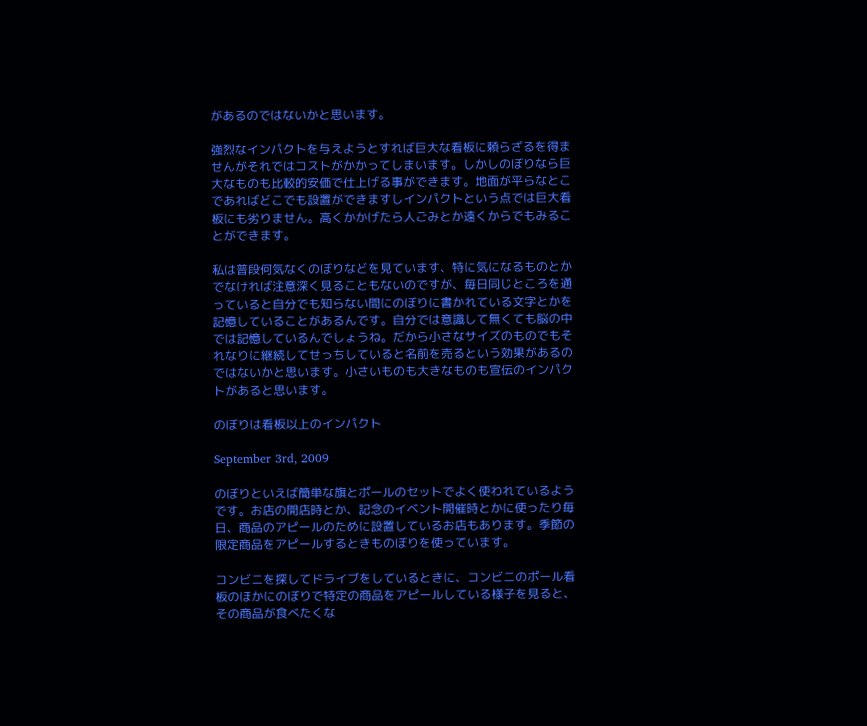があるのではないかと思います。

強烈なインパクトを与えようとすれば巨大な看板に頼らざるを得ませんがそれではコストがかかってしまいます。しかしのぼりなら巨大なものも比較的安価で仕上げる事ができます。地面が平らなとこであればどこでも設置ができますしインパクトという点では巨大看板にも劣りません。高くかかげたら人ごみとか遠くからでもみることができます。

私は普段何気なくのぼりなどを見ています、特に気になるものとかでなければ注意深く見ることもないのですが、毎日同じところを通っていると自分でも知らない間にのぼりに書かれている文字とかを記憶していることがあるんです。自分では意識して無くても脳の中では記憶しているんでしょうね。だから小さなサイズのものでもそれなりに継続してせっちしていると名前を売るという効果があるのではないかと思います。小さいものも大きなものも宣伝のインパクトがあると思います。

のぼりは看板以上のインパクト

September 3rd, 2009

のぼりといえば簡単な旗とポールのセットでよく使われているようです。お店の開店時とか、記念のイベント開催時とかに使ったり毎日、商品のアピールのために設置しているお店もあります。季節の限定商品をアピールするときものぼりを使っています。

コンビニを探してドライブをしているときに、コンビニのポール看板のほかにのぼりで特定の商品をアピールしている様子を見ると、その商品が食べたくな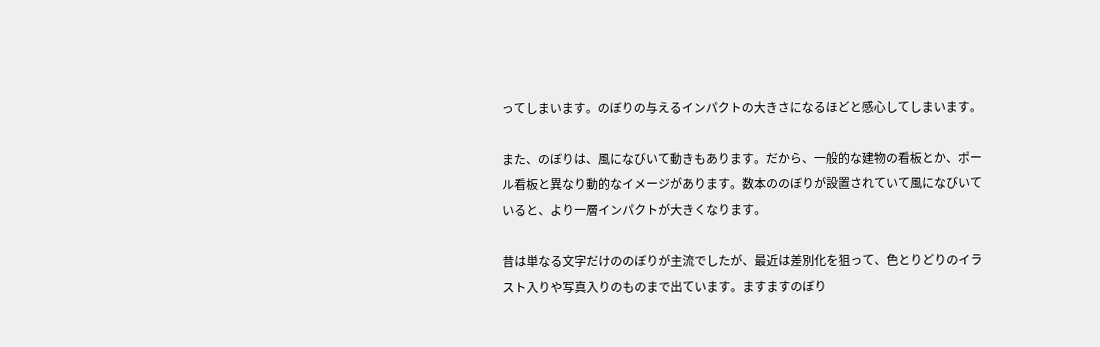ってしまいます。のぼりの与えるインパクトの大きさになるほどと感心してしまいます。

また、のぼりは、風になびいて動きもあります。だから、一般的な建物の看板とか、ポール看板と異なり動的なイメージがあります。数本ののぼりが設置されていて風になびいていると、より一層インパクトが大きくなります。

昔は単なる文字だけののぼりが主流でしたが、最近は差別化を狙って、色とりどりのイラスト入りや写真入りのものまで出ています。ますますのぼり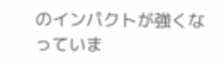のインパクトが強くなっていま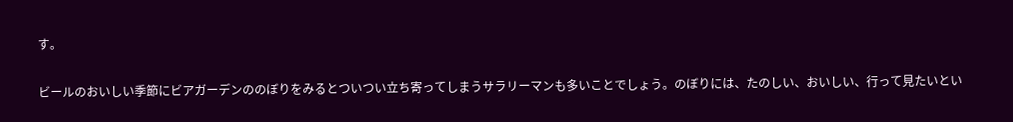す。

ビールのおいしい季節にビアガーデンののぼりをみるとついつい立ち寄ってしまうサラリーマンも多いことでしょう。のぼりには、たのしい、おいしい、行って見たいとい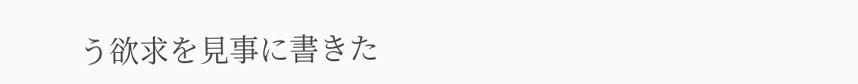う欲求を見事に書きた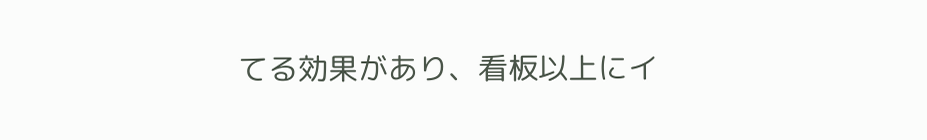てる効果があり、看板以上にイ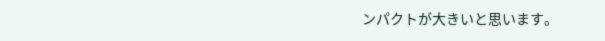ンパクトが大きいと思います。